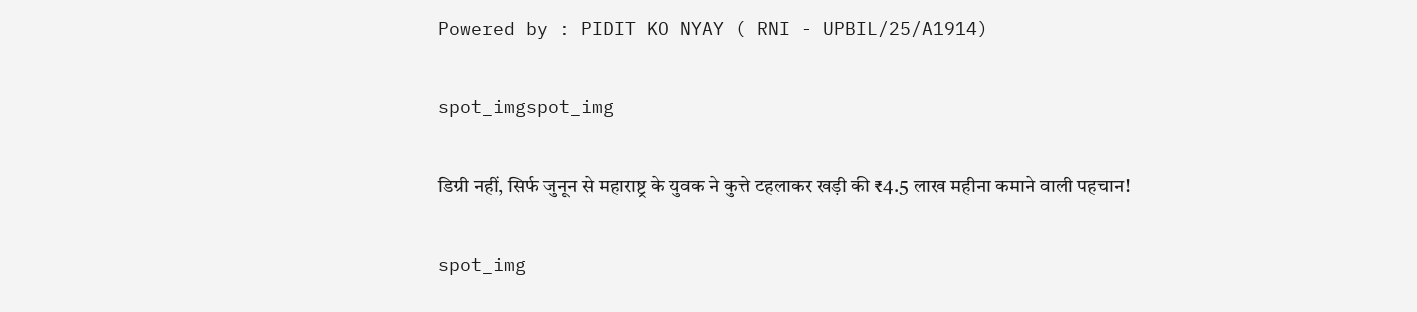Powered by : PIDIT KO NYAY ( RNI - UPBIL/25/A1914)

spot_imgspot_img

डिग्री नहीं, सिर्फ जुनून से महाराष्ट्र के युवक ने कुत्ते टहलाकर खड़ी की ₹4.5 लाख महीना कमाने वाली पहचान!

spot_img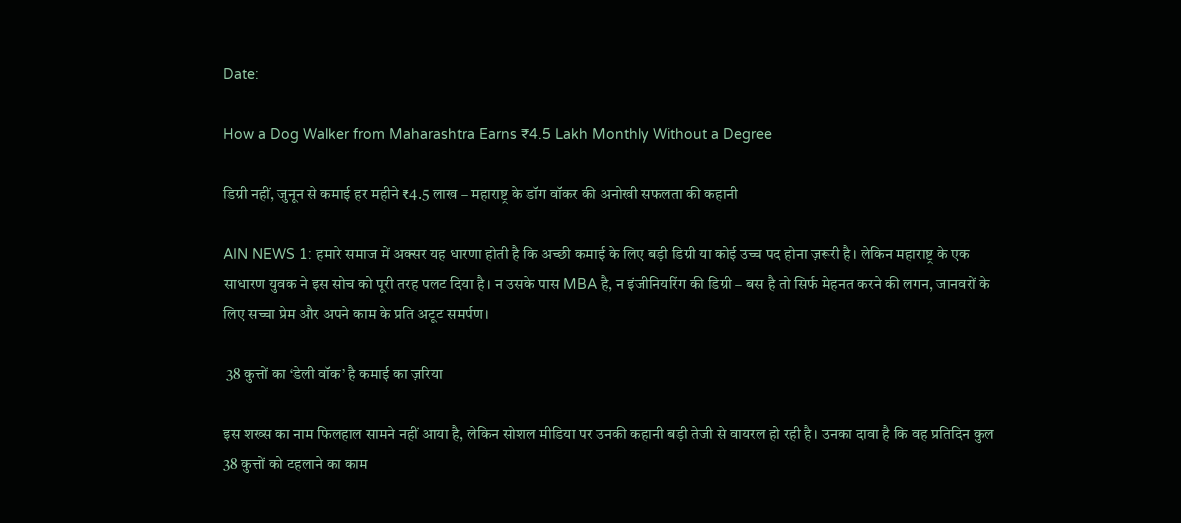Date:

How a Dog Walker from Maharashtra Earns ₹4.5 Lakh Monthly Without a Degree

डिग्री नहीं, जुनून से कमाई हर महीने ₹4.5 लाख – महाराष्ट्र के डॉग वॉकर की अनोखी सफलता की कहानी

AIN NEWS 1: हमारे समाज में अक्सर यह धारणा होती है कि अच्छी कमाई के लिए बड़ी डिग्री या कोई उच्च पद होना ज़रूरी है। लेकिन महाराष्ट्र के एक साधारण युवक ने इस सोच को पूरी तरह पलट दिया है। न उसके पास MBA है, न इंजीनियरिंग की डिग्री – बस है तो सिर्फ मेहनत करने की लगन, जानवरों के लिए सच्चा प्रेम और अपने काम के प्रति अटूट समर्पण।

 38 कुत्तों का ‘डेली वॉक’ है कमाई का ज़रिया

इस शख्स का नाम फिलहाल सामने नहीं आया है, लेकिन सोशल मीडिया पर उनकी कहानी बड़ी तेजी से वायरल हो रही है। उनका दावा है कि वह प्रतिदिन कुल 38 कुत्तों को टहलाने का काम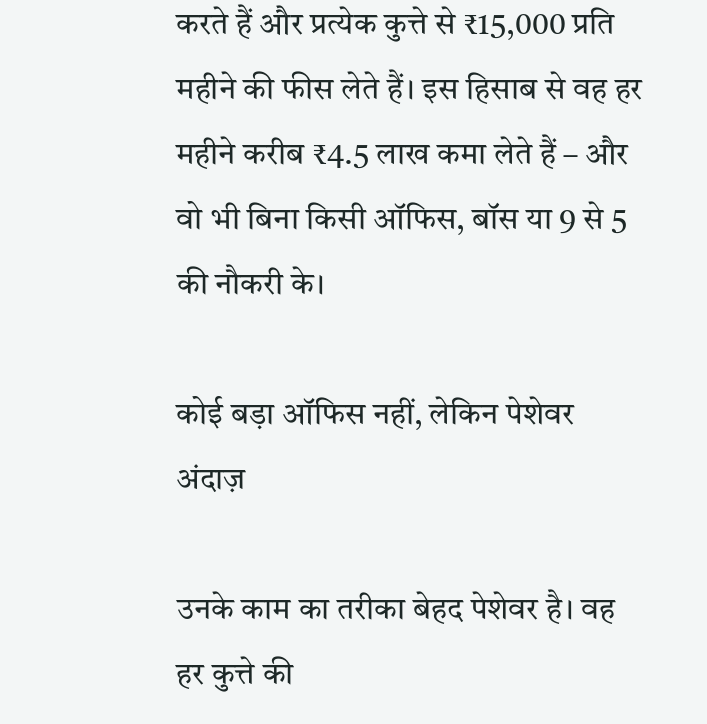करते हैं और प्रत्येक कुत्ते से ₹15,000 प्रति महीने की फीस लेते हैं। इस हिसाब से वह हर महीने करीब ₹4.5 लाख कमा लेते हैं – और वो भी बिना किसी ऑफिस, बॉस या 9 से 5 की नौकरी के।

कोई बड़ा ऑफिस नहीं, लेकिन पेशेवर अंदाज़

उनके काम का तरीका बेहद पेशेवर है। वह हर कुत्ते की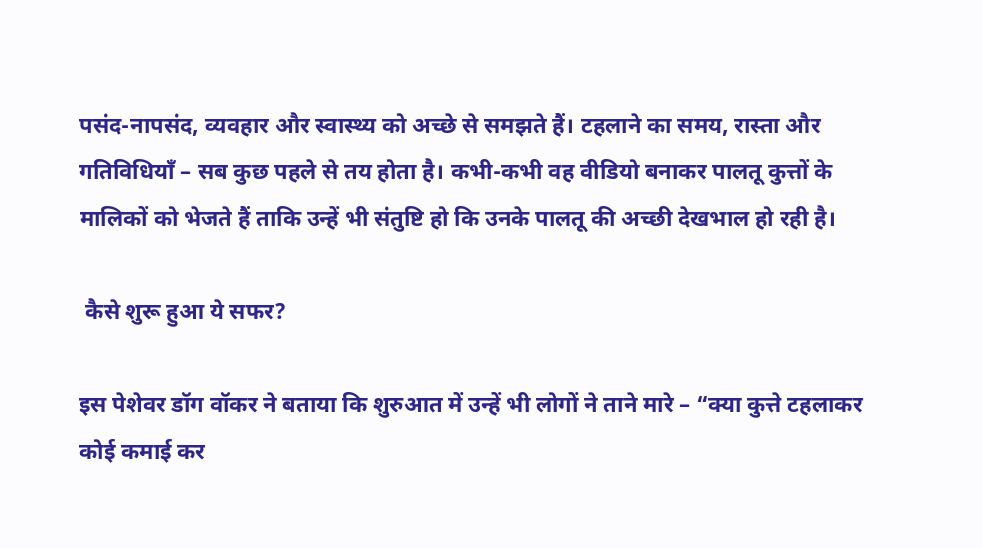पसंद-नापसंद, व्यवहार और स्वास्थ्य को अच्छे से समझते हैं। टहलाने का समय, रास्ता और गतिविधियाँ – सब कुछ पहले से तय होता है। कभी-कभी वह वीडियो बनाकर पालतू कुत्तों के मालिकों को भेजते हैं ताकि उन्हें भी संतुष्टि हो कि उनके पालतू की अच्छी देखभाल हो रही है।

 कैसे शुरू हुआ ये सफर?

इस पेशेवर डॉग वॉकर ने बताया कि शुरुआत में उन्हें भी लोगों ने ताने मारे – “क्या कुत्ते टहलाकर कोई कमाई कर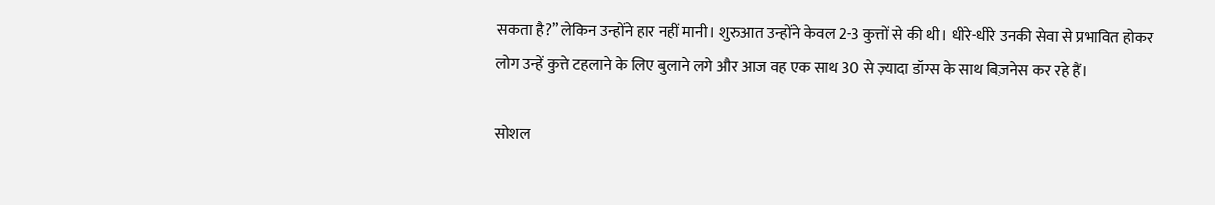सकता है?” लेकिन उन्होंने हार नहीं मानी। शुरुआत उन्होंने केवल 2-3 कुत्तों से की थी। धीरे-धीरे उनकी सेवा से प्रभावित होकर लोग उन्हें कुत्ते टहलाने के लिए बुलाने लगे और आज वह एक साथ 30 से ज़्यादा डॉग्स के साथ बिज़नेस कर रहे हैं।

सोशल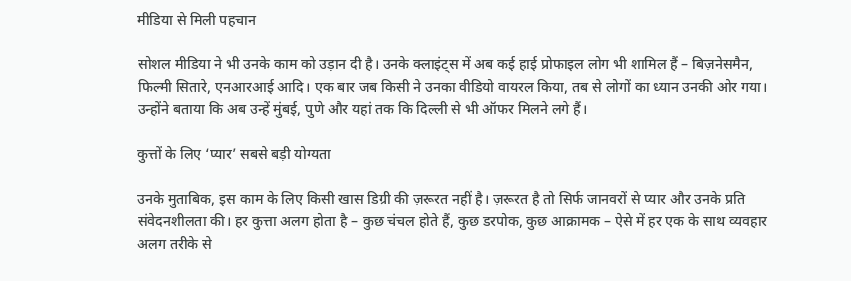मीडिया से मिली पहचान

सोशल मीडिया ने भी उनके काम को उड़ान दी है। उनके क्लाइंट्स में अब कई हाई प्रोफाइल लोग भी शामिल हैं – बिज़नेसमैन, फिल्मी सितारे, एनआरआई आदि। एक बार जब किसी ने उनका वीडियो वायरल किया, तब से लोगों का ध्यान उनकी ओर गया। उन्होंने बताया कि अब उन्हें मुंबई, पुणे और यहां तक कि दिल्ली से भी ऑफर मिलने लगे हैं।

कुत्तों के लिए ‘प्यार’ सबसे बड़ी योग्यता

उनके मुताबिक, इस काम के लिए किसी खास डिग्री की ज़रूरत नहीं है। ज़रूरत है तो सिर्फ जानवरों से प्यार और उनके प्रति संवेदनशीलता की। हर कुत्ता अलग होता है – कुछ चंचल होते हैं, कुछ डरपोक, कुछ आक्रामक – ऐसे में हर एक के साथ व्यवहार अलग तरीके से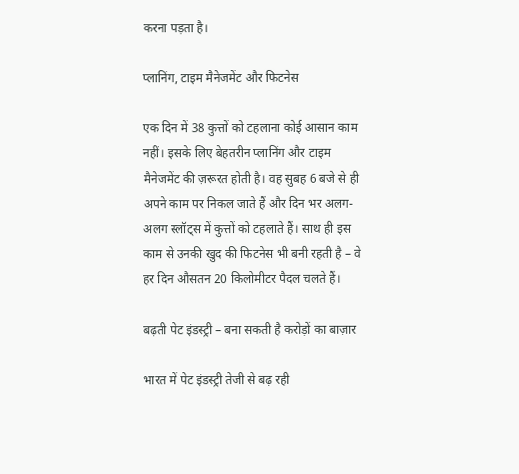करना पड़ता है।

प्लानिंग, टाइम मैनेजमेंट और फिटनेस

एक दिन में 38 कुत्तों को टहलाना कोई आसान काम नहीं। इसके लिए बेहतरीन प्लानिंग और टाइम मैनेजमेंट की ज़रूरत होती है। वह सुबह 6 बजे से ही अपने काम पर निकल जाते हैं और दिन भर अलग-अलग स्लॉट्स में कुत्तों को टहलाते हैं। साथ ही इस काम से उनकी खुद की फिटनेस भी बनी रहती है – वे हर दिन औसतन 20 किलोमीटर पैदल चलते हैं।

बढ़ती पेट इंडस्ट्री – बना सकती है करोड़ों का बाज़ार

भारत में पेट इंडस्ट्री तेजी से बढ़ रही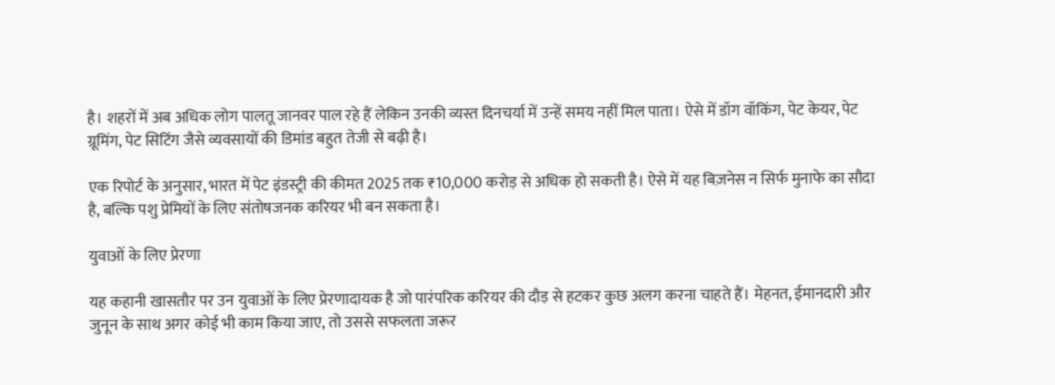है। शहरों में अब अधिक लोग पालतू जानवर पाल रहे हैं लेकिन उनकी व्यस्त दिनचर्या में उन्हें समय नहीं मिल पाता। ऐसे में डॉग वॉकिंग, पेट केयर, पेट ग्रूमिंग, पेट सिटिंग जैसे व्यवसायों की डिमांड बहुत तेजी से बढ़ी है।

एक रिपोर्ट के अनुसार, भारत में पेट इंडस्ट्री की कीमत 2025 तक ₹10,000 करोड़ से अधिक हो सकती है। ऐसे में यह बिज़नेस न सिर्फ मुनाफे का सौदा है, बल्कि पशु प्रेमियों के लिए संतोषजनक करियर भी बन सकता है।

युवाओं के लिए प्रेरणा

यह कहानी खासतौर पर उन युवाओं के लिए प्रेरणादायक है जो पारंपरिक करियर की दौड़ से हटकर कुछ अलग करना चाहते हैं। मेहनत, ईमानदारी और जुनून के साथ अगर कोई भी काम किया जाए, तो उससे सफलता जरूर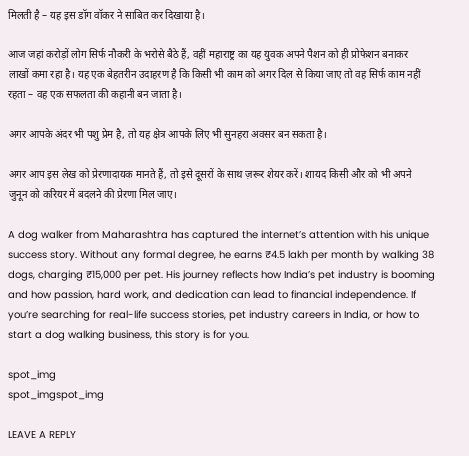मिलती है – यह इस डॉग वॉकर ने साबित कर दिखाया है।

आज जहां करोड़ों लोग सिर्फ नौकरी के भरोसे बैठे हैं, वहीं महाराष्ट्र का यह युवक अपने पैशन को ही प्रोफेशन बनाकर लाखों कमा रहा है। यह एक बेहतरीन उदाहरण है कि किसी भी काम को अगर दिल से किया जाए तो वह सिर्फ काम नहीं रहता – वह एक सफलता की कहानी बन जाता है।

अगर आपके अंदर भी पशु प्रेम है, तो यह क्षेत्र आपके लिए भी सुनहरा अवसर बन सकता है।

अगर आप इस लेख को प्रेरणादायक मानते हैं, तो इसे दूसरों के साथ ज़रूर शेयर करें। शायद किसी और को भी अपने जुनून को करियर में बदलने की प्रेरणा मिल जाए।

A dog walker from Maharashtra has captured the internet’s attention with his unique success story. Without any formal degree, he earns ₹4.5 lakh per month by walking 38 dogs, charging ₹15,000 per pet. His journey reflects how India’s pet industry is booming and how passion, hard work, and dedication can lead to financial independence. If you’re searching for real-life success stories, pet industry careers in India, or how to start a dog walking business, this story is for you.

spot_img
spot_imgspot_img

LEAVE A REPLY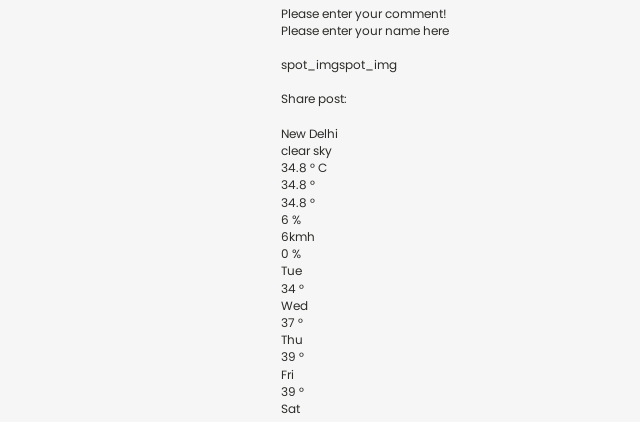Please enter your comment!
Please enter your name here

spot_imgspot_img

Share post:

New Delhi
clear sky
34.8 ° C
34.8 °
34.8 °
6 %
6kmh
0 %
Tue
34 °
Wed
37 °
Thu
39 °
Fri
39 °
Sat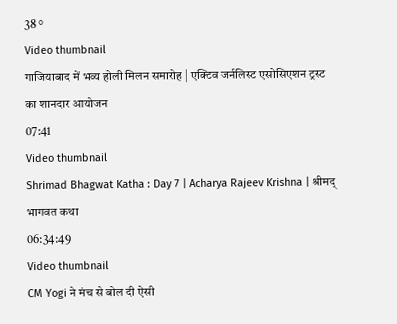38 °
Video thumbnail
गाजियाबाद में भव्य होली मिलन समारोह | एक्टिव जर्नलिस्ट एसोसिएशन ट्रस्ट का शानदार आयोजन
07:41
Video thumbnail
Shrimad Bhagwat Katha : Day 7 | Acharya Rajeev Krishna | श्रीमद् भागवत कथा
06:34:49
Video thumbnail
CM Yogi ने मंच से बोल दी ऐसी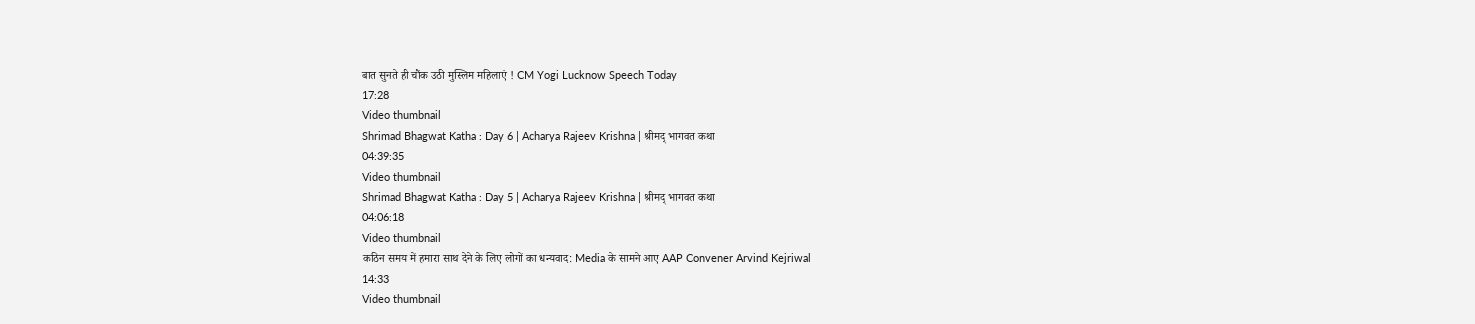बात सुनते ही चौंक उठी मुस्लिम महिलाएं ! CM Yogi Lucknow Speech Today
17:28
Video thumbnail
Shrimad Bhagwat Katha : Day 6 | Acharya Rajeev Krishna | श्रीमद् भागवत कथा
04:39:35
Video thumbnail
Shrimad Bhagwat Katha : Day 5 | Acharya Rajeev Krishna | श्रीमद् भागवत कथा
04:06:18
Video thumbnail
कठिन समय में हमारा साथ देने के लिए लोगों का धन्यवाद: Media के सामने आए AAP Convener Arvind Kejriwal
14:33
Video thumbnail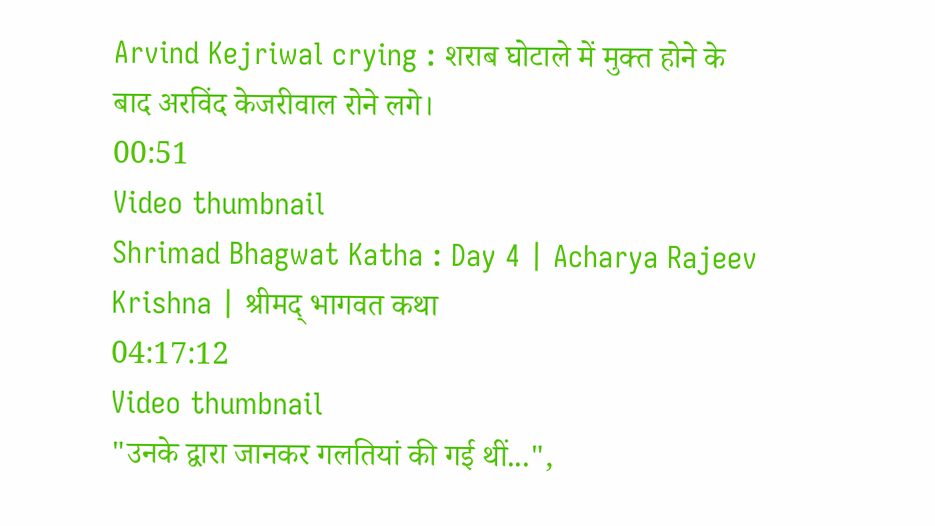Arvind Kejriwal crying : शराब घोटाले में मुक्त होने के बाद अरविंद केजरीवाल रोने लगे।
00:51
Video thumbnail
Shrimad Bhagwat Katha : Day 4 | Acharya Rajeev Krishna | श्रीमद् भागवत कथा
04:17:12
Video thumbnail
"उनके द्वारा जानकर गलतियां की गई थीं...",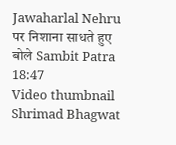Jawaharlal Nehru पर निशाना साधते हुए बोले Sambit Patra
18:47
Video thumbnail
Shrimad Bhagwat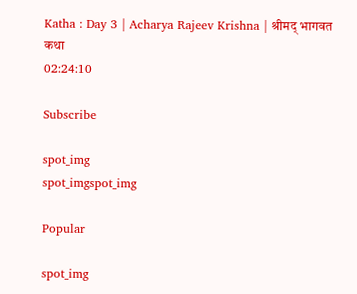Katha : Day 3 | Acharya Rajeev Krishna | श्रीमद् भागवत कथा
02:24:10

Subscribe

spot_img
spot_imgspot_img

Popular

spot_img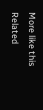More like this
Related